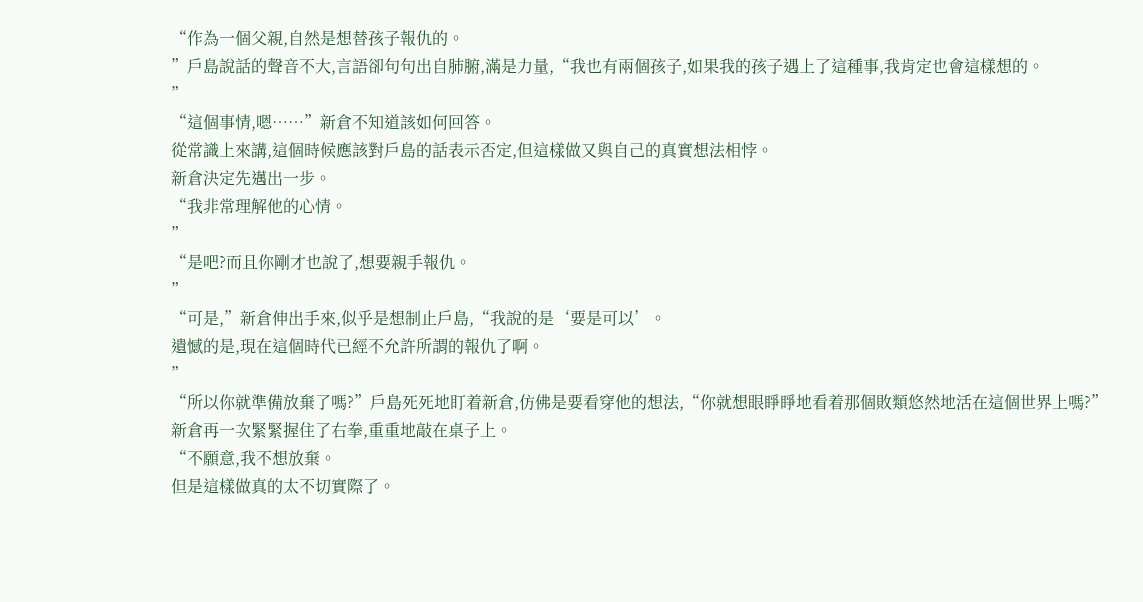“作為一個父親,自然是想替孩子報仇的。
”戶島說話的聲音不大,言語卻句句出自肺腑,滿是力量,“我也有兩個孩子,如果我的孩子遇上了這種事,我肯定也會這樣想的。
”
“這個事情,嗯……”新倉不知道該如何回答。
從常識上來講,這個時候應該對戶島的話表示否定,但這樣做又與自己的真實想法相悖。
新倉決定先邁出一步。
“我非常理解他的心情。
”
“是吧?而且你剛才也說了,想要親手報仇。
”
“可是,”新倉伸出手來,似乎是想制止戶島,“我說的是‘要是可以’。
遺憾的是,現在這個時代已經不允許所謂的報仇了啊。
”
“所以你就準備放棄了嗎?”戶島死死地盯着新倉,仿佛是要看穿他的想法,“你就想眼睜睜地看着那個敗類悠然地活在這個世界上嗎?”
新倉再一次緊緊握住了右拳,重重地敲在桌子上。
“不願意,我不想放棄。
但是這樣做真的太不切實際了。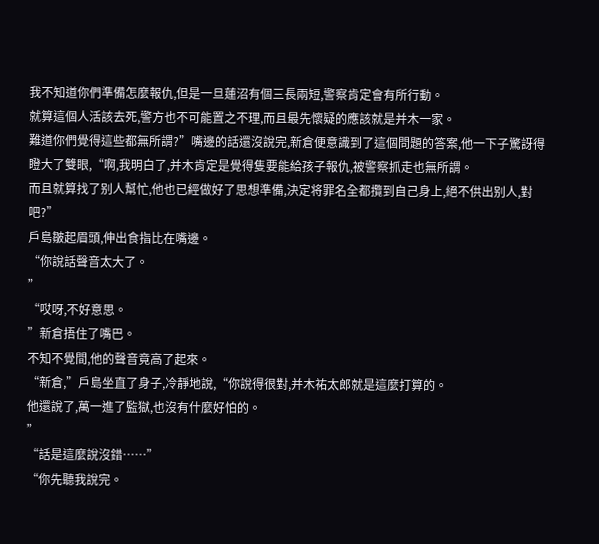我不知道你們準備怎麼報仇,但是一旦蓮沼有個三長兩短,警察肯定會有所行動。
就算這個人活該去死,警方也不可能置之不理,而且最先懷疑的應該就是并木一家。
難道你們覺得這些都無所謂?”嘴邊的話還沒說完,新倉便意識到了這個問題的答案,他一下子驚訝得瞪大了雙眼,“啊,我明白了,并木肯定是覺得隻要能給孩子報仇,被警察抓走也無所謂。
而且就算找了别人幫忙,他也已經做好了思想準備,決定将罪名全都攬到自己身上,絕不供出别人,對吧?”
戶島皺起眉頭,伸出食指比在嘴邊。
“你說話聲音太大了。
”
“哎呀,不好意思。
”新倉捂住了嘴巴。
不知不覺間,他的聲音竟高了起來。
“新倉,”戶島坐直了身子,冷靜地說,“你說得很對,并木祐太郎就是這麼打算的。
他還說了,萬一進了監獄,也沒有什麼好怕的。
”
“話是這麼說沒錯……”
“你先聽我說完。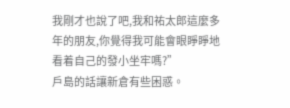我剛才也說了吧,我和祐太郎這麼多年的朋友,你覺得我可能會眼睜睜地看着自己的發小坐牢嗎?”
戶島的話讓新倉有些困惑。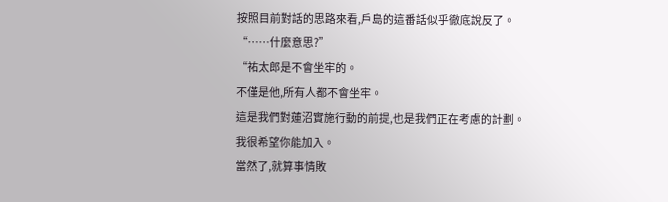按照目前對話的思路來看,戶島的這番話似乎徹底說反了。
“……什麼意思?”
“祐太郎是不會坐牢的。
不僅是他,所有人都不會坐牢。
這是我們對蓮沼實施行動的前提,也是我們正在考慮的計劃。
我很希望你能加入。
當然了,就算事情敗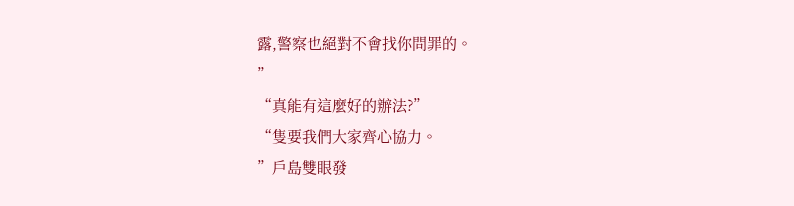露,警察也絕對不會找你問罪的。
”
“真能有這麼好的辦法?”
“隻要我們大家齊心協力。
”戶島雙眼發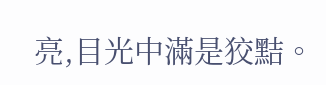亮,目光中滿是狡黠。